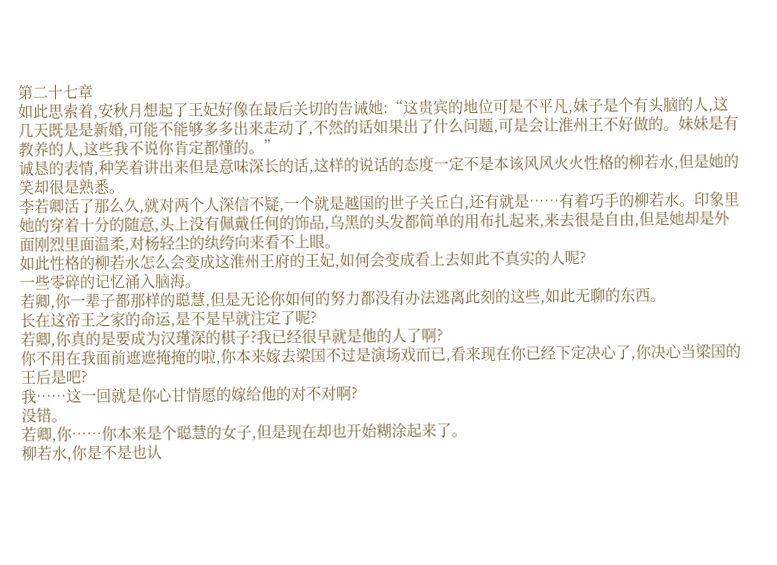第二十七章
如此思索着,安秋月想起了王妃好像在最后关切的告诫她:“这贵宾的地位可是不平凡,妹子是个有头脑的人,这几天既是是新婚,可能不能够多多出来走动了,不然的话如果出了什么问题,可是会让淮州王不好做的。妹妹是有教养的人,这些我不说你肯定都懂的。”
诚恳的表情,种笑着讲出来但是意味深长的话,这样的说话的态度一定不是本该风风火火性格的柳若水,但是她的笑却很是熟悉。
李若卿活了那么久,就对两个人深信不疑,一个就是越国的世子关丘白,还有就是……有着巧手的柳若水。印象里她的穿着十分的随意,头上没有佩戴任何的饰品,乌黑的头发都简单的用布扎起来,来去很是自由,但是她却是外面刚烈里面温柔,对杨轻尘的纨绔向来看不上眼。
如此性格的柳若水怎么会变成这淮州王府的王妃,如何会变成看上去如此不真实的人呢?
一些零碎的记忆涌入脑海。
若卿,你一辈子都那样的聪慧,但是无论你如何的努力都没有办法逃离此刻的这些,如此无聊的东西。
长在这帝王之家的命运,是不是早就注定了呢?
若卿,你真的是要成为汉瑾深的棋子?我已经很早就是他的人了啊?
你不用在我面前遮遮掩掩的啦,你本来嫁去梁国不过是演场戏而已,看来现在你已经下定决心了,你决心当梁国的王后是吧?
我……这一回就是你心甘情愿的嫁给他的对不对啊?
没错。
若卿,你……你本来是个聪慧的女子,但是现在却也开始糊涂起来了。
柳若水,你是不是也认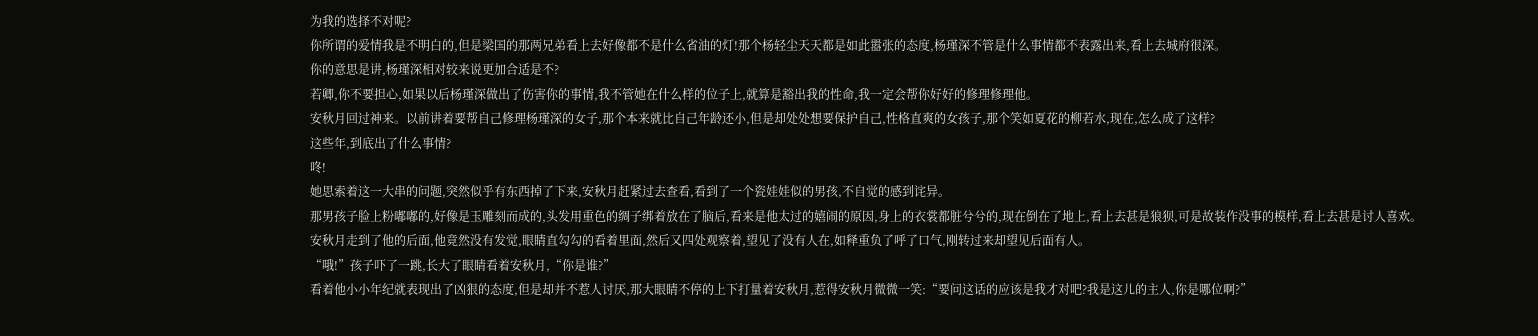为我的选择不对呢?
你所谓的爱情我是不明白的,但是梁国的那两兄弟看上去好像都不是什么省油的灯!那个杨轻尘天天都是如此嚣张的态度,杨瑾深不管是什么事情都不表露出来,看上去城府很深。
你的意思是讲,杨瑾深相对较来说更加合适是不?
若卿,你不要担心,如果以后杨瑾深做出了伤害你的事情,我不管她在什么样的位子上,就算是豁出我的性命,我一定会帮你好好的修理修理他。
安秋月回过神来。以前讲着要帮自己修理杨瑾深的女子,那个本来就比自己年龄还小,但是却处处想要保护自己,性格直爽的女孩子,那个笑如夏花的柳若水,现在,怎么成了这样?
这些年,到底出了什么事情?
咚!
她思索着这一大串的问题,突然似乎有东西掉了下来,安秋月赶紧过去查看,看到了一个瓷娃娃似的男孩,不自觉的感到诧异。
那男孩子脸上粉嘟嘟的,好像是玉雕刻而成的,头发用重色的绸子绑着放在了脑后,看来是他太过的嬉闹的原因,身上的衣裳都脏兮兮的,现在倒在了地上,看上去甚是狼狈,可是故装作没事的模样,看上去甚是讨人喜欢。
安秋月走到了他的后面,他竟然没有发觉,眼睛直勾勾的看着里面,然后又四处观察着,望见了没有人在,如释重负了呼了口气,刚转过来却望见后面有人。
“哦!”孩子吓了一跳,长大了眼睛看着安秋月,“你是谁?”
看着他小小年纪就表现出了凶狠的态度,但是却并不惹人讨厌,那大眼睛不停的上下打量着安秋月,惹得安秋月微微一笑:“要问这话的应该是我才对吧?我是这儿的主人,你是哪位啊?”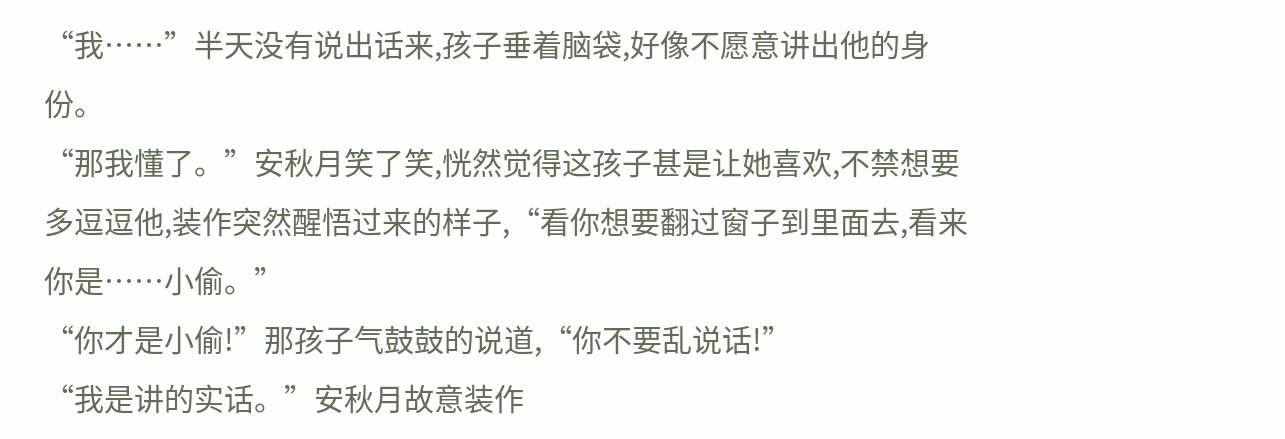“我……”半天没有说出话来,孩子垂着脑袋,好像不愿意讲出他的身份。
“那我懂了。”安秋月笑了笑,恍然觉得这孩子甚是让她喜欢,不禁想要多逗逗他,装作突然醒悟过来的样子,“看你想要翻过窗子到里面去,看来你是……小偷。”
“你才是小偷!”那孩子气鼓鼓的说道,“你不要乱说话!”
“我是讲的实话。”安秋月故意装作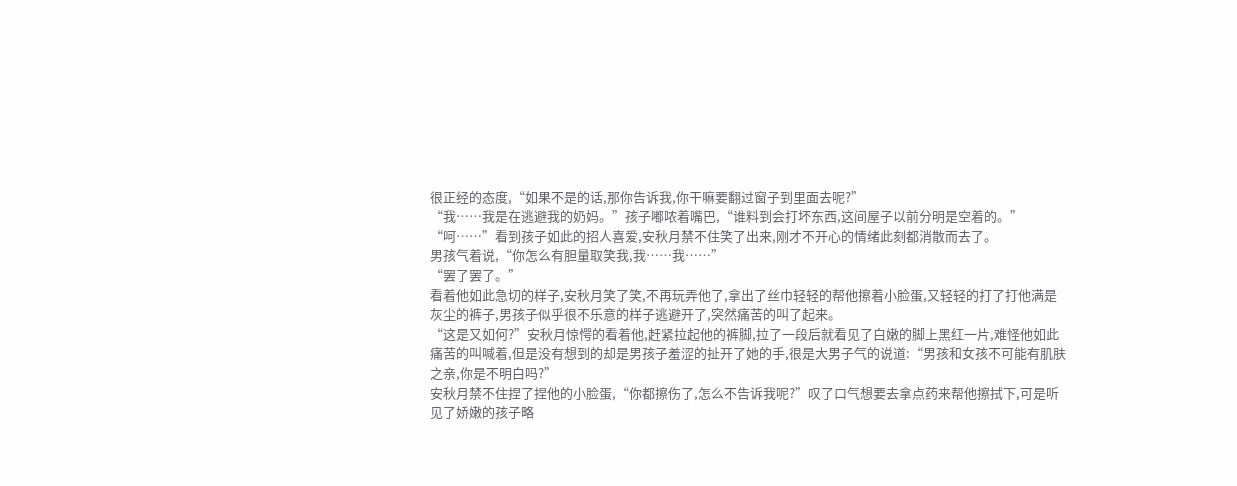很正经的态度,“如果不是的话,那你告诉我,你干嘛要翻过窗子到里面去呢?”
“我……我是在逃避我的奶妈。”孩子嘟哝着嘴巴,“谁料到会打坏东西,这间屋子以前分明是空着的。”
“呵……”看到孩子如此的招人喜爱,安秋月禁不住笑了出来,刚才不开心的情绪此刻都消散而去了。
男孩气着说,“你怎么有胆量取笑我,我……我……”
“罢了罢了。”
看着他如此急切的样子,安秋月笑了笑,不再玩弄他了,拿出了丝巾轻轻的帮他擦着小脸蛋,又轻轻的打了打他满是灰尘的裤子,男孩子似乎很不乐意的样子逃避开了,突然痛苦的叫了起来。
“这是又如何?”安秋月惊愕的看着他,赶紧拉起他的裤脚,拉了一段后就看见了白嫩的脚上黑红一片,难怪他如此痛苦的叫喊着,但是没有想到的却是男孩子羞涩的扯开了她的手,很是大男子气的说道:“男孩和女孩不可能有肌肤之亲,你是不明白吗?”
安秋月禁不住捏了捏他的小脸蛋,“你都擦伤了,怎么不告诉我呢?”叹了口气想要去拿点药来帮他擦拭下,可是听见了娇嫩的孩子略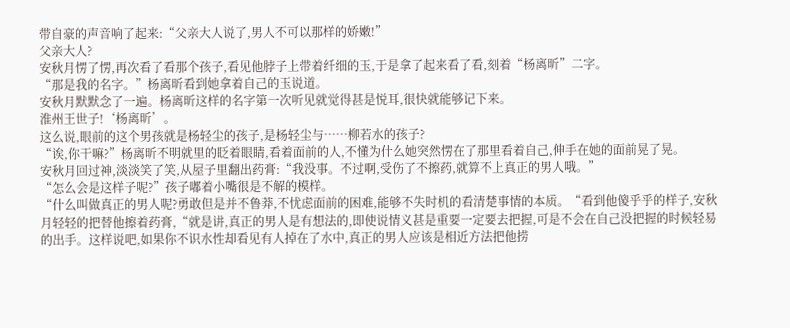带自豪的声音响了起来:“父亲大人说了,男人不可以那样的娇嫩!”
父亲大人?
安秋月愣了愣,再次看了看那个孩子,看见他脖子上带着纤细的玉,于是拿了起来看了看,刻着“杨离昕”二字。
“那是我的名字。”杨离昕看到她拿着自己的玉说道。
安秋月默默念了一遍。杨离昕这样的名字第一次听见就觉得甚是悦耳,很快就能够记下来。
淮州王世子!‘杨离昕’。
这么说,眼前的这个男孩就是杨轻尘的孩子,是杨轻尘与……柳若水的孩子?
“诶,你干嘛?”杨离昕不明就里的眨着眼睛,看着面前的人,不懂为什么她突然愣在了那里看着自己,伸手在她的面前晃了晃。
安秋月回过神,淡淡笑了笑,从屋子里翻出药膏:“我没事。不过啊,受伤了不擦药,就算不上真正的男人哦。”
“怎么会是这样子呢?”孩子嘟着小嘴很是不解的模样。
“什么叫做真正的男人呢?勇敢但是并不鲁莽,不忧虑面前的困难,能够不失时机的看清楚事情的本质。“看到他傻乎乎的样子,安秋月轻轻的把替他擦着药膏,“就是讲,真正的男人是有想法的,即使说情义甚是重要一定要去把握,可是不会在自己没把握的时候轻易的出手。这样说吧,如果你不识水性却看见有人掉在了水中,真正的男人应该是相近方法把他捞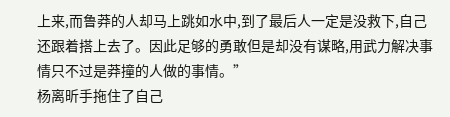上来,而鲁莽的人却马上跳如水中,到了最后人一定是没救下,自己还跟着搭上去了。因此足够的勇敢但是却没有谋略,用武力解决事情只不过是莽撞的人做的事情。”
杨离昕手拖住了自己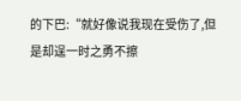的下巴:“就好像说我现在受伤了,但是却逞一时之勇不擦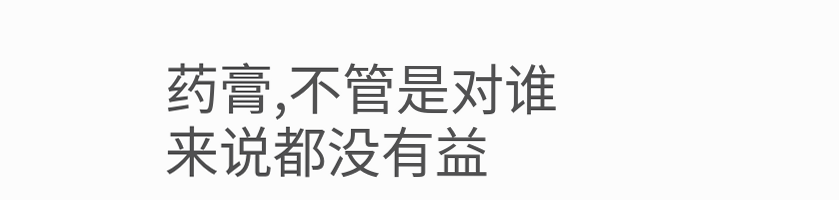药膏,不管是对谁来说都没有益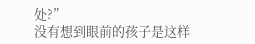处?”
没有想到眼前的孩子是这样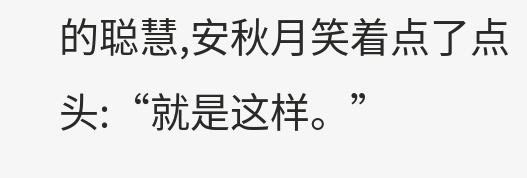的聪慧,安秋月笑着点了点头:“就是这样。”